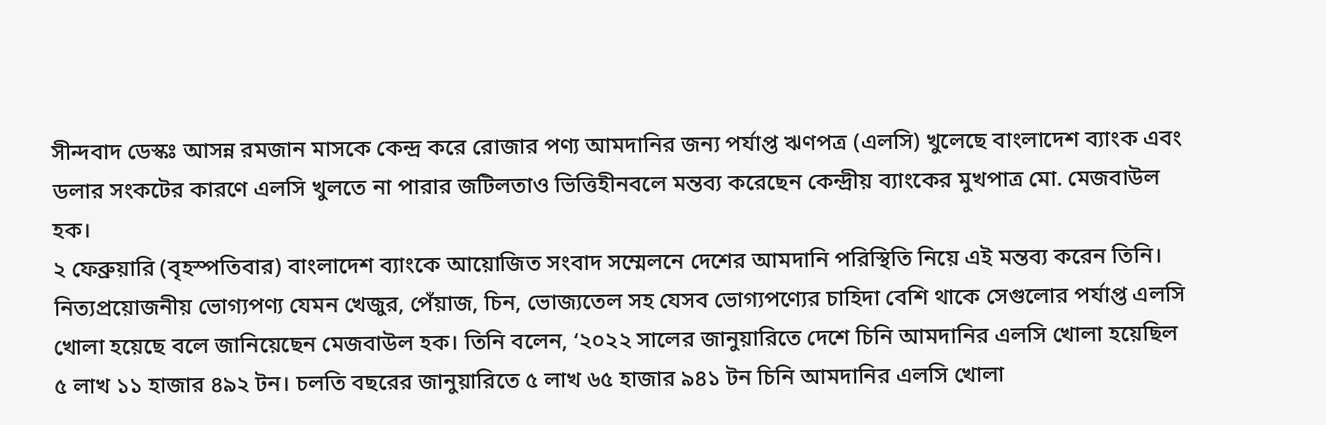সীন্দবাদ ডেস্কঃ আসন্ন রমজান মাসকে কেন্দ্র করে রোজার পণ্য আমদানির জন্য পর্যাপ্ত ঋণপত্র (এলসি) খুলেছে বাংলাদেশ ব্যাংক এবং ডলার সংকটের কারণে এলসি খুলতে না পারার জটিলতাও ভিত্তিহীনবলে মন্তব্য করেছেন কেন্দ্রীয় ব্যাংকের মুখপাত্র মো. মেজবাউল হক।
২ ফেব্রুয়ারি (বৃহস্পতিবার) বাংলাদেশ ব্যাংকে আয়োজিত সংবাদ সম্মেলনে দেশের আমদানি পরিস্থিতি নিয়ে এই মন্তব্য করেন তিনি।
নিত্যপ্রয়োজনীয় ভোগ্যপণ্য যেমন খেজুর, পেঁয়াজ, চিন, ভোজ্যতেল সহ যেসব ভোগ্যপণ্যের চাহিদা বেশি থাকে সেগুলোর পর্যাপ্ত এলসি খোলা হয়েছে বলে জানিয়েছেন মেজবাউল হক। তিনি বলেন, ‘২০২২ সালের জানুয়ারিতে দেশে চিনি আমদানির এলসি খোলা হয়েছিল ৫ লাখ ১১ হাজার ৪৯২ টন। চলতি বছরের জানুয়ারিতে ৫ লাখ ৬৫ হাজার ৯৪১ টন চিনি আমদানির এলসি খোলা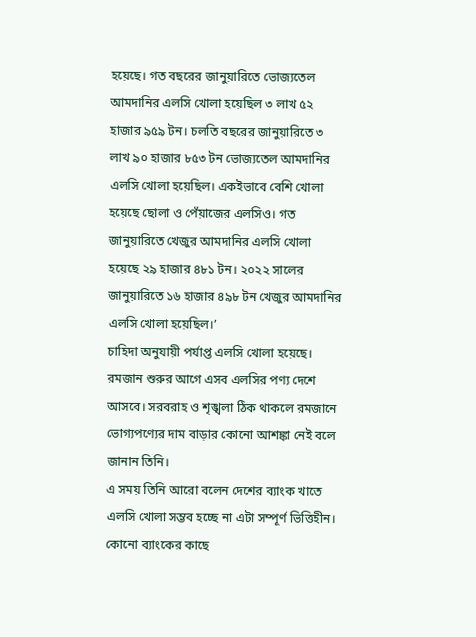হয়েছে। গত বছরের জানুয়ারিতে ভোজ্যতেল আমদানির এলসি খোলা হয়েছিল ৩ লাখ ৫২ হাজার ৯৫৯ টন। চলতি বছরের জানুয়ারিতে ৩ লাখ ৯০ হাজার ৮৫৩ টন ভোজ্যতেল আমদানির এলসি খোলা হয়েছিল। একইভাবে বেশি খোলা হয়েছে ছোলা ও পেঁয়াজের এলসিও। গত জানুয়ারিতে খেজুর আমদানির এলসি খোলা হয়েছে ২৯ হাজার ৪৮১ টন। ২০২২ সালের জানুয়ারিতে ১৬ হাজার ৪৯৮ টন খেজুর আমদানির এলসি খোলা হয়েছিল।’
চাহিদা অনুযায়ী পর্যাপ্ত এলসি খোলা হয়েছে। রমজান শুরুর আগে এসব এলসির পণ্য দেশে আসবে। সরবরাহ ও শৃঙ্খলা ঠিক থাকলে রমজানে ভোগ্যপণ্যের দাম বাড়ার কোনো আশঙ্কা নেই বলে জানান তিনি।
এ সময় তিনি আরো বলেন দেশের ব্যাংক খাতে এলসি খোলা সম্ভব হচ্ছে না এটা সম্পূর্ণ ভিত্তিহীন। কোনো ব্যাংকের কাছে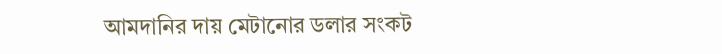আমদানির দায় মেটানোর ডলার সংকট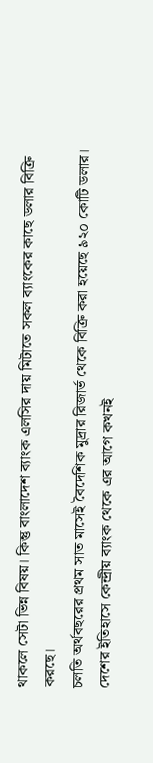থাকলে সেটা ভিন্ন বিষয়। কিন্তু বাংলাদেশ ব্যাংক এলসির দায় মিটাতে সকল ব্যাংকের কাছে ডলার বিক্রি করছে।
চলতি অর্থবছরের প্রথম সাত মাসেই বৈদেশিক মুদ্রার রিজার্ভ থেকে বিক্রি করা হয়েছে ৯২০ কোটি ডলার। দেশের ইতিহাসে কেন্দ্রীয় ব্যাংক থেকে এর আগে কখনই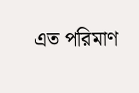এত পরিমাণ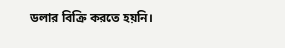ডলার বিক্রি করতে হয়নি।